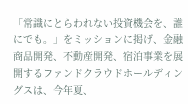「常識にとらわれない投資機会を、誰にでも。」をミッションに掲げ、金融商品開発、不動産開発、宿泊事業を展開するファンドクラウドホールディングスは、今年夏、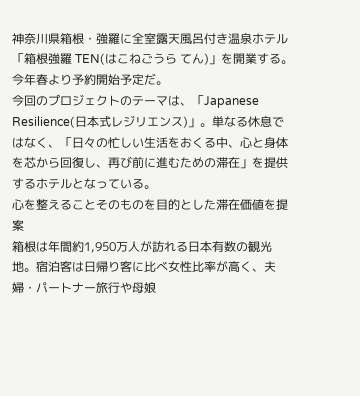神奈川県箱根・強羅に全室露天風呂付き温泉ホテル「箱根強羅 TEN(はこねごうら てん)」を開業する。
今年春より予約開始予定だ。
今回のプロジェクトのテーマは、「Japanese Resilience(日本式レジリエンス)」。単なる休息ではなく、「日々の忙しい生活をおくる中、心と身体を芯から回復し、再び前に進むための滞在」を提供するホテルとなっている。
心を整えることそのものを目的とした滞在価値を提案
箱根は年間約1,950万人が訪れる日本有数の観光地。宿泊客は日帰り客に比べ女性比率が高く、夫婦・パートナー旅行や母娘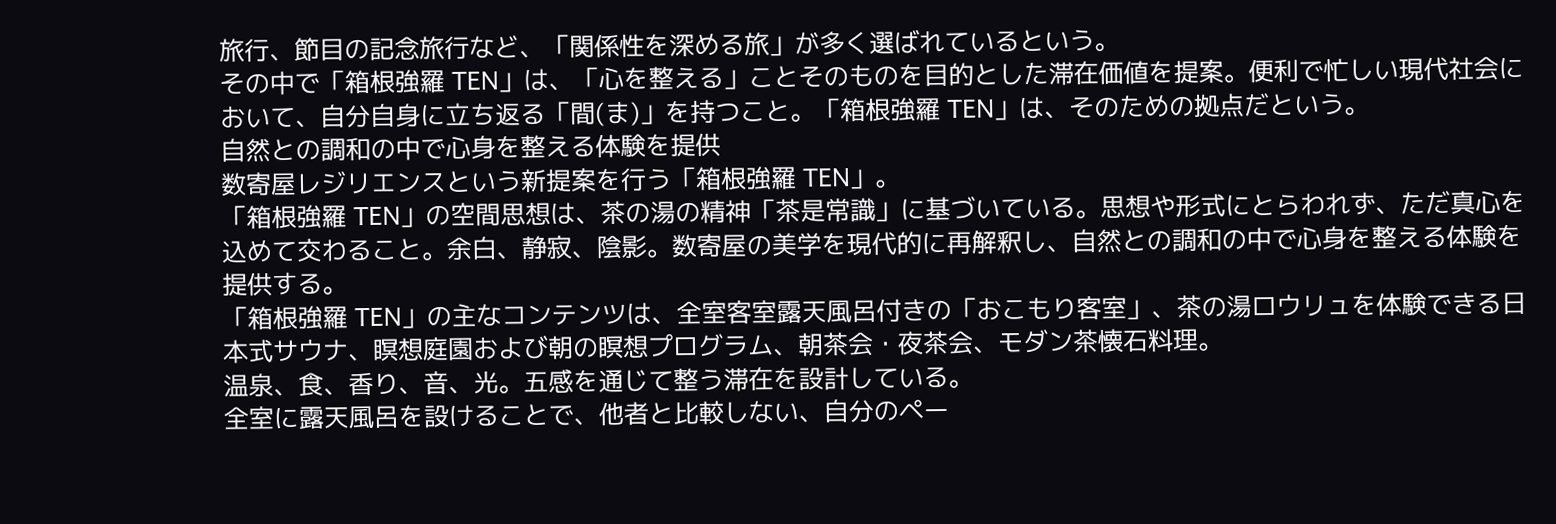旅行、節目の記念旅行など、「関係性を深める旅」が多く選ばれているという。
その中で「箱根強羅 TEN」は、「心を整える」ことそのものを目的とした滞在価値を提案。便利で忙しい現代社会において、自分自身に立ち返る「間(ま)」を持つこと。「箱根強羅 TEN」は、そのための拠点だという。
自然との調和の中で心身を整える体験を提供
数寄屋レジリエンスという新提案を行う「箱根強羅 TEN」。
「箱根強羅 TEN」の空間思想は、茶の湯の精神「茶是常識」に基づいている。思想や形式にとらわれず、ただ真心を込めて交わること。余白、静寂、陰影。数寄屋の美学を現代的に再解釈し、自然との調和の中で心身を整える体験を提供する。
「箱根強羅 TEN」の主なコンテンツは、全室客室露天風呂付きの「おこもり客室」、茶の湯ロウリュを体験できる日本式サウナ、瞑想庭園および朝の瞑想プログラム、朝茶会・夜茶会、モダン茶懐石料理。
温泉、食、香り、音、光。五感を通じて整う滞在を設計している。
全室に露天風呂を設けることで、他者と比較しない、自分のペー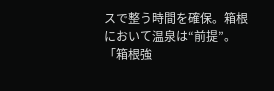スで整う時間を確保。箱根において温泉は“前提”。「箱根強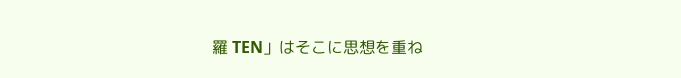羅 TEN」はそこに思想を重ね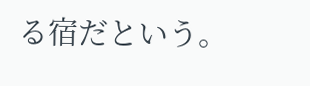る宿だという。